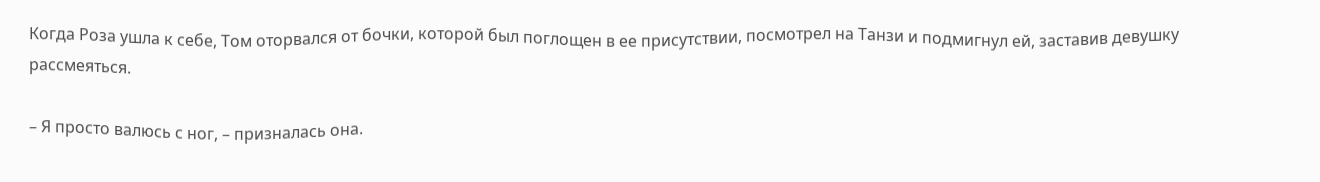Когда Роза ушла к себе, Том оторвался от бочки, которой был поглощен в ее присутствии, посмотрел на Танзи и подмигнул ей, заставив девушку рассмеяться.

– Я просто валюсь с ног, – призналась она.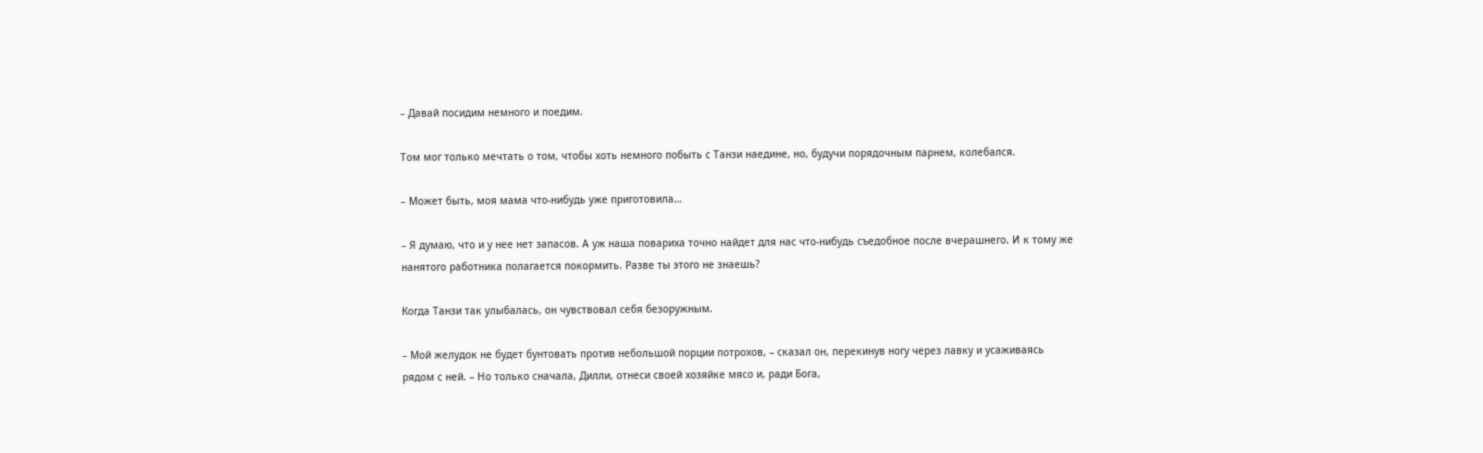– Давай посидим немного и поедим.

Том мог только мечтать о том, чтобы хоть немного побыть с Танзи наедине, но, будучи порядочным парнем, колебался.

– Может быть, моя мама что-нибудь уже приготовила…

– Я думаю, что и у нее нет запасов. А уж наша повариха точно найдет для нас что-нибудь съедобное после вчерашнего. И к тому же нанятого работника полагается покормить. Разве ты этого не знаешь?

Когда Танзи так улыбалась, он чувствовал себя безоружным.

– Мой желудок не будет бунтовать против небольшой порции потрохов, – сказал он, перекинув ногу через лавку и усаживаясь рядом с ней. – Но только сначала, Дилли, отнеси своей хозяйке мясо и, ради Бога,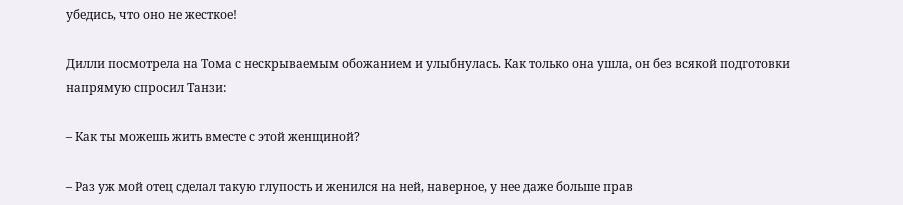убедись, что оно не жесткое!

Дилли посмотрела на Тома с нескрываемым обожанием и улыбнулась. Как только она ушла, он без всякой подготовки напрямую спросил Танзи:

– Как ты можешь жить вместе с этой женщиной?

– Раз уж мой отец сделал такую глупость и женился на ней, наверное, у нее даже больше прав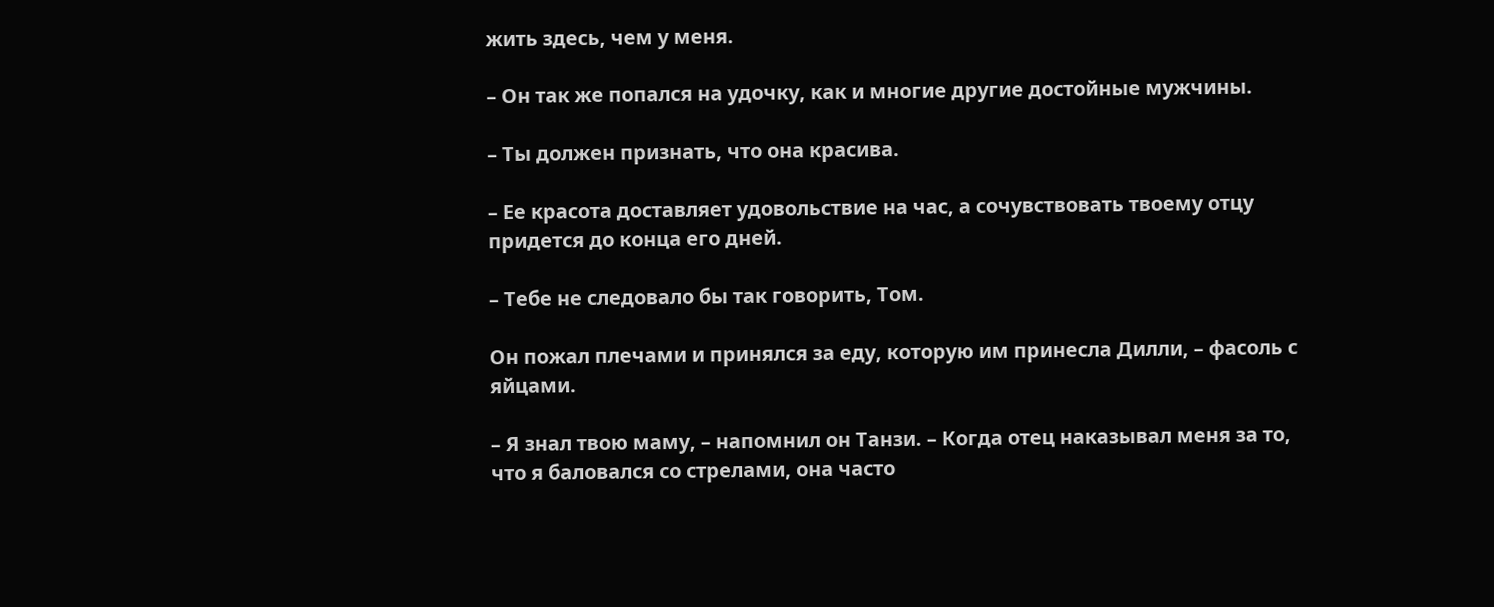жить здесь, чем у меня.

– Он так же попался на удочку, как и многие другие достойные мужчины.

– Ты должен признать, что она красива.

– Ее красота доставляет удовольствие на час, а сочувствовать твоему отцу придется до конца его дней.

– Тебе не следовало бы так говорить, Том.

Он пожал плечами и принялся за еду, которую им принесла Дилли, – фасоль с яйцами.

– Я знал твою маму, – напомнил он Танзи. – Когда отец наказывал меня за то, что я баловался со стрелами, она часто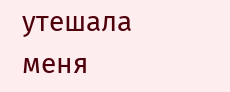утешала меня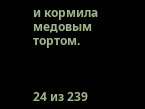и кормила медовым тортом.



24 из 239